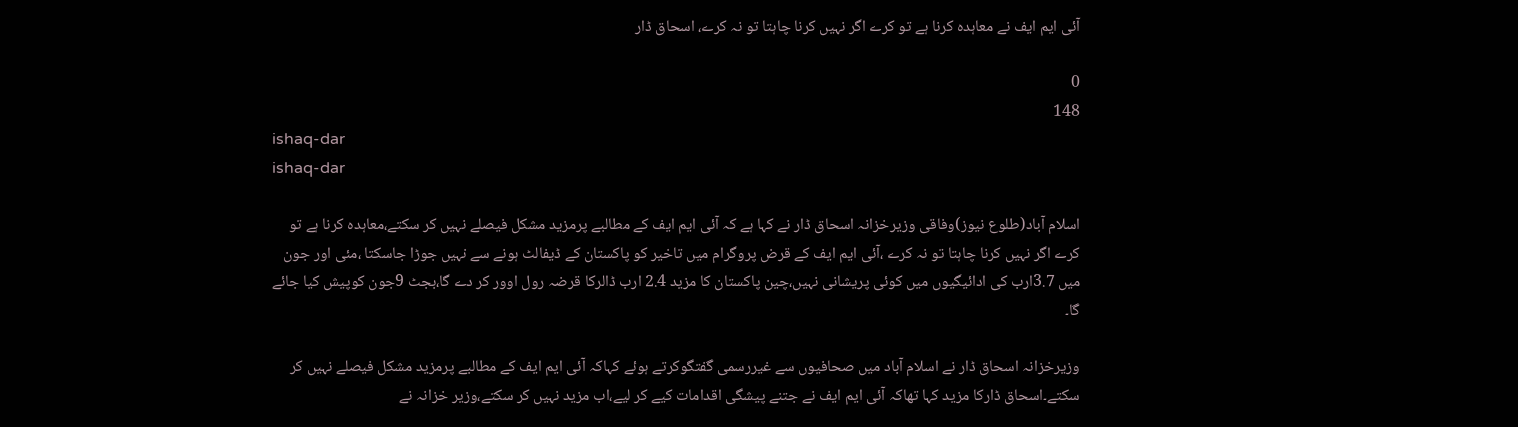آئی ايم ايف نے معاہدہ کرنا ہے تو کرے اگر نہيں کرنا چاہتا تو نہ کرے، اسحاق ڈار

0
148
ishaq-dar
ishaq-dar

اسلام آباد(طلوع نیوز)وفاقی وزیرخزانہ اسحاق ڈار نے کہا ہے کہ آئی ايم ايف کے مطالبے پرمزيد مشکل فيصلے نہيں کر سکتے،معاہدہ کرنا ہے تو کرے اگر نہیں کرنا چاہتا تو نہ کرے ،آئی ایم ایف کے قرض پروگرام میں تاخیر کو پاکستان کے ڈیفالٹ ہونے سے نہیں جوڑا جاسکتا ،مئی اور جون ميں 3.7ارب کی ادائيگيوں ميں کوئی پريشانی نہيں،چين پاکستان کا مزيد 2.4 ارب ڈالرکا قرضہ رول اوور کر دے گا،بجٹ 9جون کوپيش کيا جائے گا۔

وزيرخزانہ اسحاق ڈار نے اسلام آباد میں صحافیوں سے غيررسمی گفتگوکرتے ہوئے کہاکہ آئی ايم ايف کے مطالبے پرمزيد مشکل فيصلے نہيں کر سکتے۔اسحاق ڈارکا مزید کہا تھاکہ آئی ايم ايف نے جتنے پيشگی اقدامات کيے کر ليے،اب مزيد نہيں کر سکتے،وزیر خزانہ نے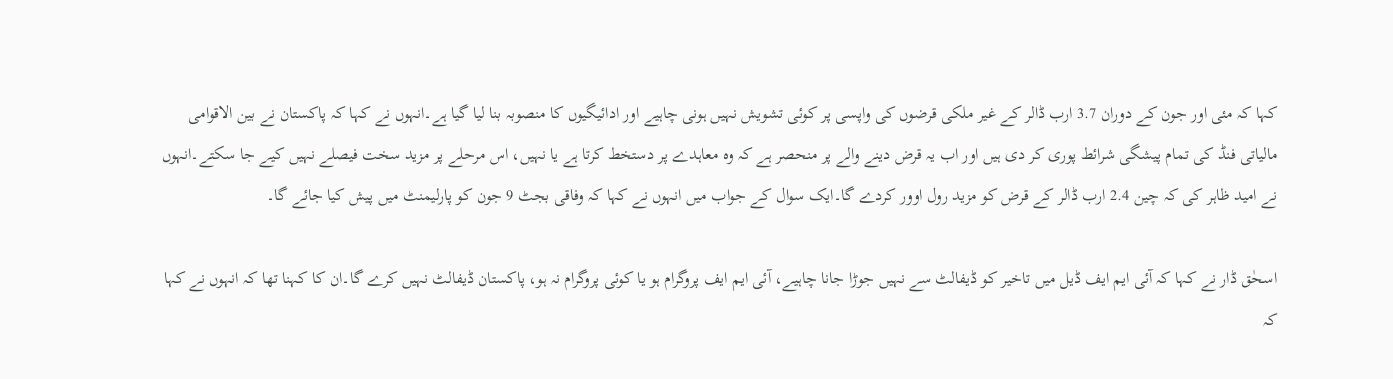کہا کہ مئی اور جون کے دوران 3.7 ارب ڈالر کے غیر ملکی قرضوں کی واپسی پر کوئی تشویش نہیں ہونی چاہیے اور ادائیگیوں کا منصوبہ بنا لیا گیا ہے۔انہوں نے کہا کہ پاکستان نے بین الاقوامی مالیاتی فنڈ کی تمام پیشگی شرائط پوری کر دی ہیں اور اب یہ قرض دینے والے پر منحصر ہے کہ وہ معاہدے پر دستخط کرتا ہے یا نہیں، اس مرحلے پر مزید سخت فیصلے نہیں کیے جا سکتے۔انہوں نے امید ظاہر کی کہ چین 2.4 ارب ڈالر کے قرض کو مزید رول اوور کردے گا۔ایک سوال کے جواب میں انہوں نے کہا کہ وفاقی بجٹ 9 جون کو پارلیمنٹ میں پیش کیا جائے گا۔

اسحٰق ڈار نے کہا کہ آئی ایم ایف ڈیل میں تاخیر کو ڈیفالٹ سے نہیں جوڑا جانا چاہیے، آئی ایم ایف پروگرام ہو یا کوئی پروگرام نہ ہو، پاکستان ڈیفالٹ نہیں کرے گا۔ان کا کہنا تھا کہ انہوں نے کہا کہ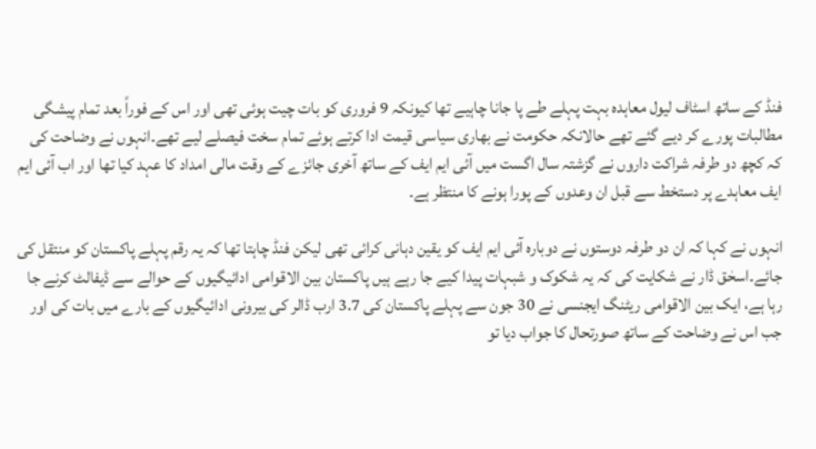فنڈ کے ساتھ اسٹاف لیول معاہدہ بہت پہلے طے پا جانا چاہیے تھا کیونکہ 9 فروری کو بات چیت ہوئی تھی اور اس کے فوراً بعد تمام پیشگی مطالبات پورے کر دیے گئے تھے حالانکہ حکومت نے بھاری سیاسی قیمت ادا کرتے ہوئے تمام سخت فیصلے لیے تھے۔انہوں نے وضاحت کی کہ کچھ دو طرفہ شراکت داروں نے گزشتہ سال اگست میں آئی ایم ایف کے ساتھ آخری جائزے کے وقت مالی امداد کا عہد کیا تھا اور اب آئی ایم ایف معاہدے پر دستخط سے قبل ان وعدوں کے پورا ہونے کا منتظر ہے۔

انہوں نے کہا کہ ان دو طرفہ دوستوں نے دوبارہ آئی ایم ایف کو یقین دہانی کرائی تھی لیکن فنڈ چاہتا تھا کہ یہ رقم پہلے پاکستان کو منتقل کی جائے۔اسحٰق ڈار نے شکایت کی کہ یہ شکوک و شبہات پیدا کیے جا رہے ہیں پاکستان بین الاقوامی ادائیگیوں کے حوالے سے ڈیفالٹ کرنے جا رہا ہے، ایک بین الاقوامی ریٹنگ ایجنسی نے 30 جون سے پہلے پاکستان کی 3.7 ارب ڈالر کی بیرونی ادائیگیوں کے بارے میں بات کی اور جب اس نے وضاحت کے ساتھ صورتحال کا جواب دیا تو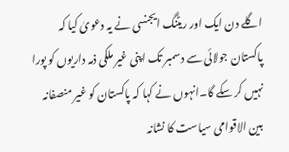اگلے دن ایک اور ریٹنگ ایجنسی نے یہ دعویٰ کیا کہ پاکستان جولائی سے دسمبر تک اپنی غیر ملکی ذمہ داریوں کو پورا نہیں کر سکے گا۔انہوں نے کہا کہ پاکستان کو غیر منصفانہ بین الاقوامی سیاست کا نشانہ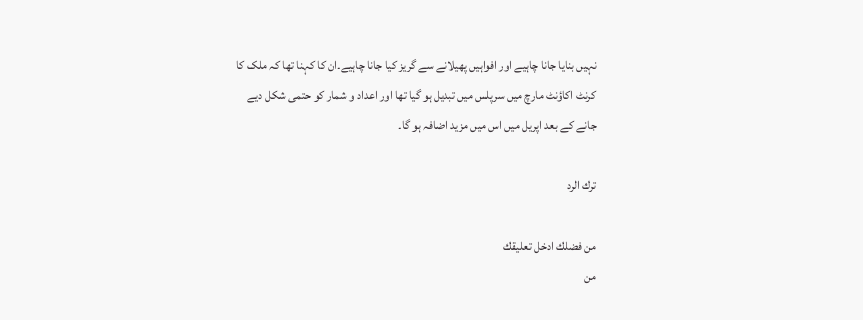نہیں بنایا جانا چاہیے اور افواہیں پھیلانے سے گریز کیا جانا چاہیے۔ان کا کہنا تھا کہ ملک کا کرنٹ اکاؤنٹ مارچ میں سرپلس میں تبدیل ہو گیا تھا اور اعداد و شمار کو حتمی شکل دیے جانے کے بعد اپریل میں اس میں مزید اضافہ ہو گا۔

ترك الرد

من فضلك ادخل تعليقك
من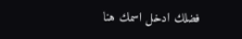فضلك ادخل اسمك هنا